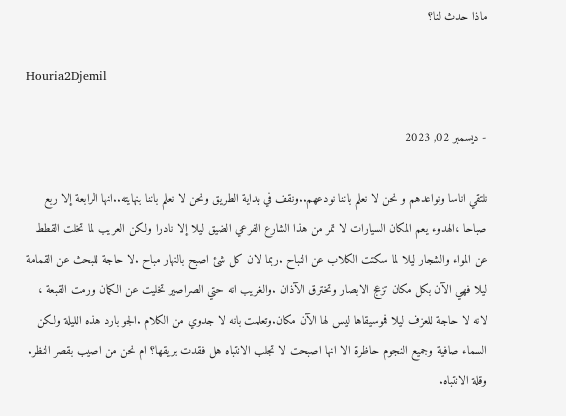ماذا حدث لنا؟

Houria2Djemil

- ديسمبر 02, 2023

نلتقي اناسا ونواعدهم و نحن لا نعلم باننا نودعهم..ونقف في بداية الطريق ونحن لا نعلم باننا بنهايته..انها الرابعة إلا ربع صباحا ،الهدوء يعم المكان السيارات لا تمر من هذا الشارع الفرعي الضيق ليلا إلا نادرا ولكن العريب لما تخلت القطط عن المواء والشجار ليلا لما سكتت الكلاب عن النباح .ربما لان كل شئ اصبح بالنهار مباح .لا حاجة للبحث عن القمامة ليلا فهي الآن بكل مكان تزعج الابصار وتخترق الآذان .والغريب انه حتي الصراصير تخليت عن الكمان ورمت القبعة ، لانه لا حاجة للعزف ليلا فموسيقاها ليس لها الآن مكان.وتعلمت بانه لا جدوي من الكلام .الجو بارد هذه الليلة ولكن السماء صافية وجميع النجوم حاظرة الا انها اصبحت لا تجلب الانتباه هل فقدت بريقها؟ ام نحن من اصيب بقصر النظر. وقلة الانتباه.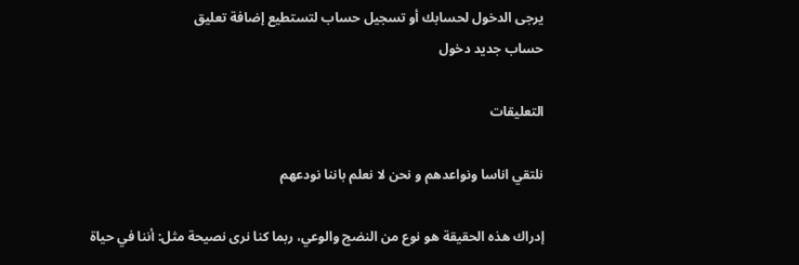يرجى الدخول لحسابك أو تسجيل حساب لتستطيع إضافة تعليق
حساب جديد دخول

التعليقات

نلتقي اناسا ونواعدهم و نحن لا نعلم باننا نودعهم

إدراك هذه الحقيقة هو نوع من النضج والوعي، ربما كنا نرى نصيحة مثل: أننا في حياة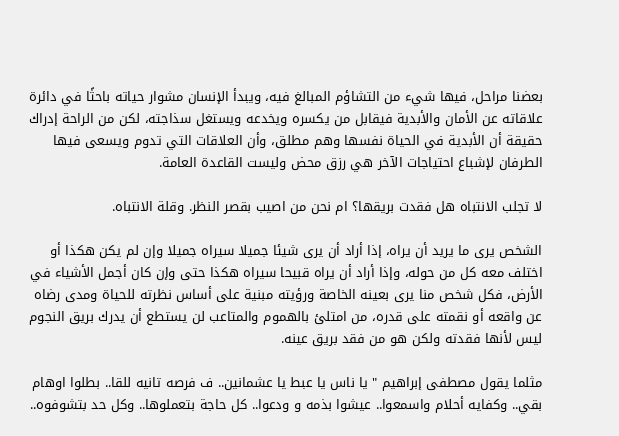بعضنا مراحل، فيها شيء من التشاؤم المبالغ فيه، ويبدأ الإنسان مشوار حياته باحثًا في دائرة علاقاته عن الأمان والأبدية فيقابل من يكسره ويخدعه ويستغل سذاجته، لكن من الراحة إدراك حقيقة أن الأبدية في الحياة نفسها وهم مطلق، وأن العلاقات التي تدوم ويسعى فيها الطرفان لإشباع احتياجات الآخر هي رزق محض وليست القاعدة العامة.

لا تجلب الانتباه هل فقدت بريقها؟ ام نحن من اصيب بقصر النظر. وقلة الانتباه.

الشخص يرى ما يريد أن يراه، إذا أراد أن يرى شيئا جميلا سيراه جميلا وإن لم يكن هكذا أو اختلف معه كل من حوله، وإذا أراد أن يراه قبيحا سيراه هكذا حتى وإن كان أجمل الأشياء في الأرض، فكل شخص منا يرى بعينه الخاصة ورؤيته مبنية على أساس نظرته للحياة ومدى رضاه عن واقعه أو نقمته على قدره، من امتلئ بالهموم والمتاعب لن يستطع أن يدرك بريق النجوم ليس لأنها فقدته ولكن هو من فقد بريق عينه.

مثلما يقول مصطفى إبراهيم " يا ناس يا عبط يا عشمانين.. ف فرصه تانيه للقا.. بطلوا اوهام بقي.. وكفايه أحلام واسمعوا.. عيشوا بذمه و ودعوا.. كل حاجة بتعملوها.. وكل حد بتشوفوه..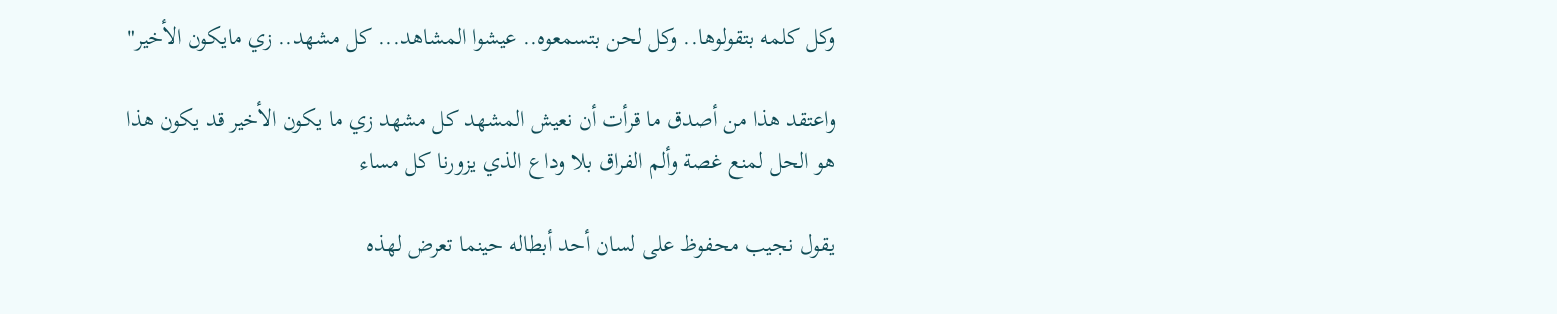وكل كلمه بتقولوها.. وكل لحن بتسمعوه.. عيشوا المشاهد... كل مشهد.. زي مايكون الأخير"

واعتقد هذا من أصدق ما قرأت أن نعيش المشهد كل مشهد زي ما يكون الأخير قد يكون هذا هو الحل لمنع غصة وألم الفراق بلا وداع الذي يزورنا كل مساء

يقول نجيب محفوظ على لسان أحد أبطاله حينما تعرض لهذه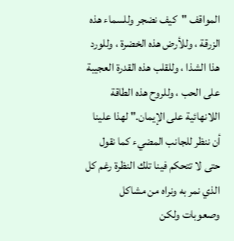المواقف "كيف نضجر وللسماء هذه الزرقة ، وللأرض هذه الخضرة ، وللورد هذا الشذا ، وللقلب هذه القدرة العجيبة على الحب ، وللروح هذه الطاقة اللانهائية على الإيمان." لهذا علينا أن ننظر للجانب المضيء كما نقول حتى لا تتحكم فينا تلك النظرة رغم كل الذي نمر به ونراه من مشاكل وصعوبات ولكن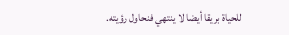للحياة بريقا أيضا لا ينتهي فنحاول رؤيته.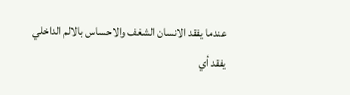عندما يفقد الانسان الشغف والاحساس بالالم الداخلي يفقد أي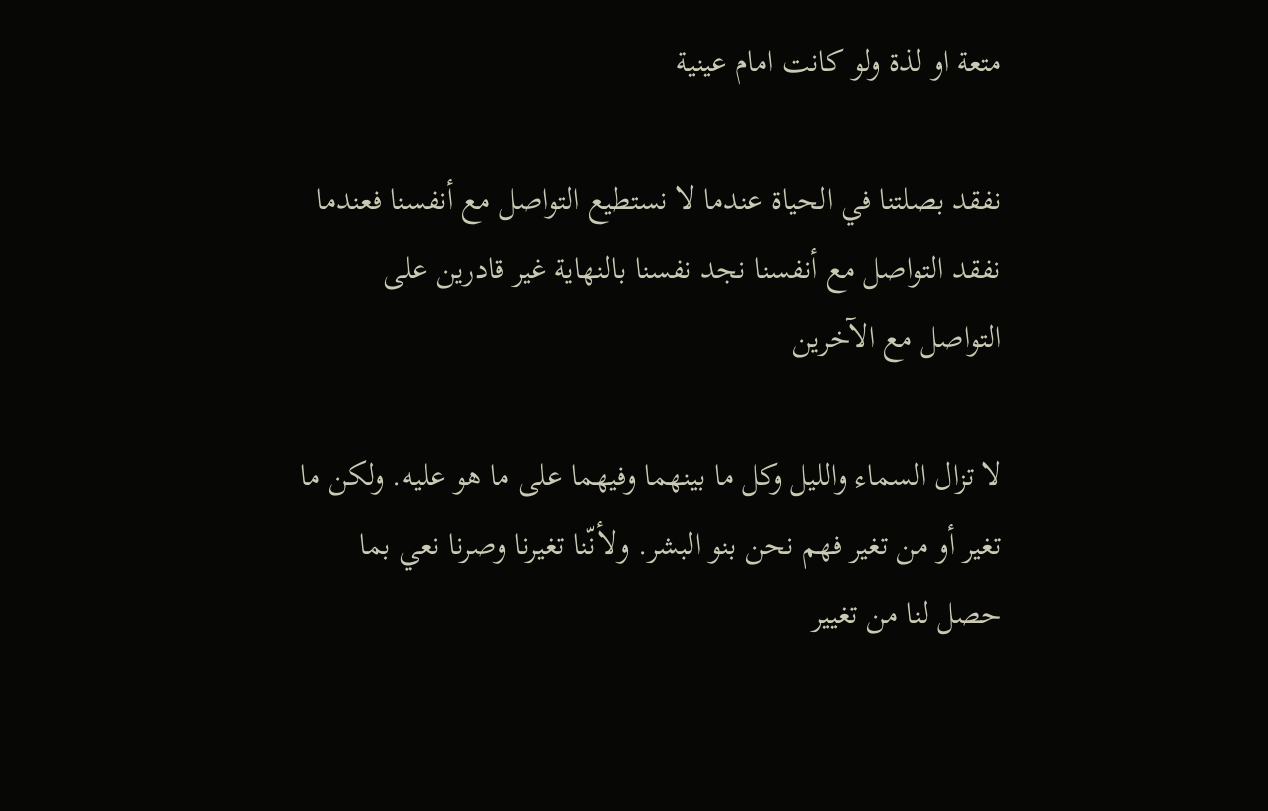متعة او لذة ولو كانت امام عينية

نفقد بصلتنا في الحياة عندما لا نستطيع التواصل مع أنفسنا فعندما نفقد التواصل مع أنفسنا نجد نفسنا بالنهاية غير قادرين على التواصل مع الآخرين

لا تزال السماء والليل وكل ما بينهما وفيهما على ما هو عليه. ولكن ما تغير أو من تغير فهم نحن بنو البشر. ولأنّنا تغيرنا وصرنا نعي بما حصل لنا من تغيير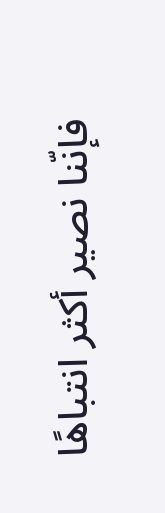فإنّنا نصير أكثر انتباهًا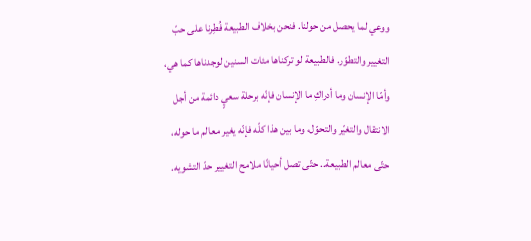ووعي لما يحصل من حولنا. فنحن بخلاف الطبيعة فُطِرنا على حبّ التغيير والتطوّر. فالطبيعة لو تركناها مئات السنين لوجدناها كما هي، وأمّا الإنسان وما أدراكِ ما الإنسان فإنّه برحلة سعيٍ دائمة من أجل الانتقال والتغيّر والتحوّل، وما بين هذا كلّه فإنّه يغير معالم ما حوله، حتّى معالم الطبيعة.. حتّى تصل أحيانًا ملامح التغيير حدّ التشويه.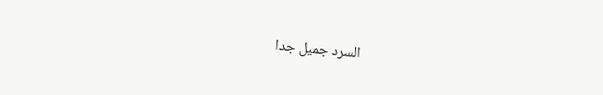السرد جميل جدا